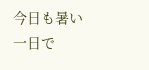今日も暑い一日で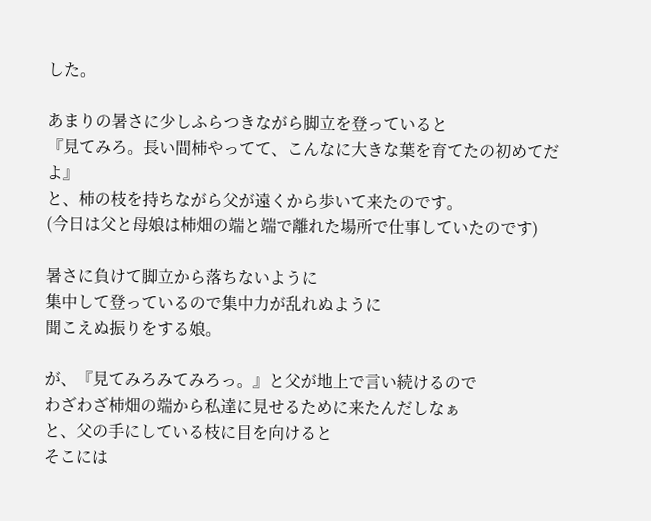した。

あまりの暑さに少しふらつきながら脚立を登っていると
『見てみろ。長い間柿やってて、こんなに大きな葉を育てたの初めてだよ』
と、柿の枝を持ちながら父が遠くから歩いて来たのです。
(今日は父と母娘は柿畑の端と端で離れた場所で仕事していたのです)

暑さに負けて脚立から落ちないように
集中して登っているので集中力が乱れぬように
聞こえぬ振りをする娘。

が、『見てみろみてみろっ。』と父が地上で言い続けるので
わざわざ柿畑の端から私達に見せるために来たんだしなぁ
と、父の手にしている枝に目を向けると
そこには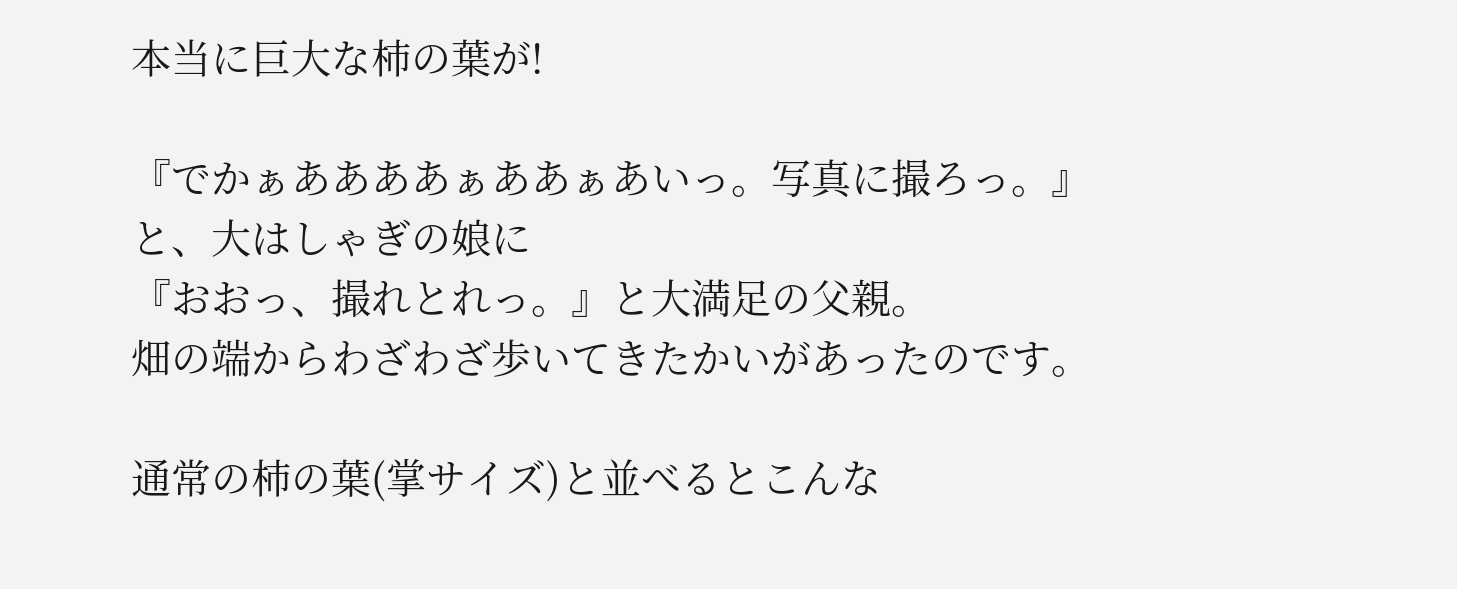本当に巨大な柿の葉が!

『でかぁああああぁああぁあいっ。写真に撮ろっ。』
と、大はしゃぎの娘に
『おおっ、撮れとれっ。』と大満足の父親。
畑の端からわざわざ歩いてきたかいがあったのです。

通常の柿の葉(掌サイズ)と並べるとこんな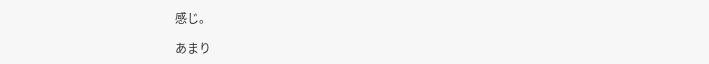感じ。

あまり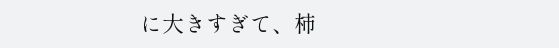に大きすぎて、柿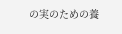の実のための養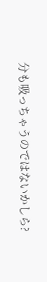分も吸っちゃうのではないかしら?